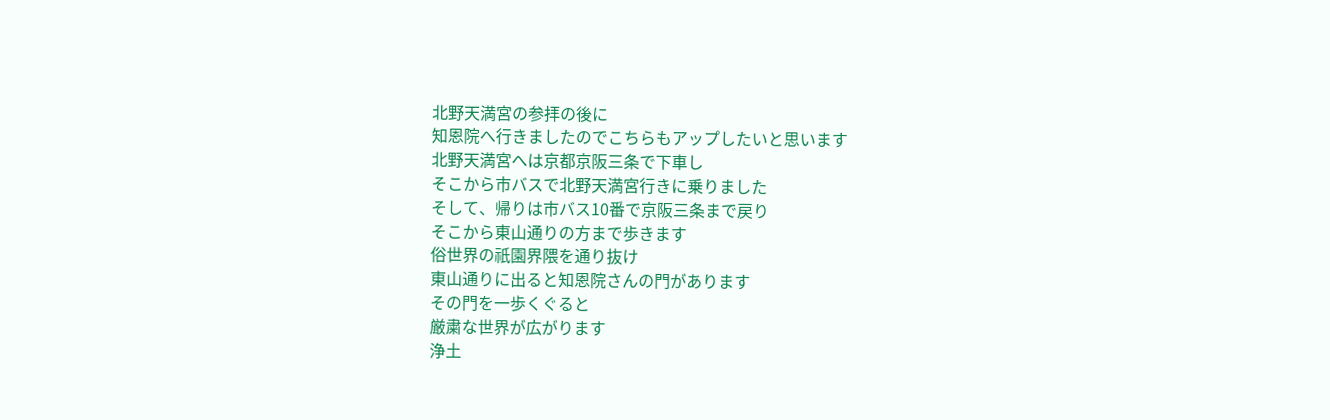北野天満宮の参拝の後に
知恩院へ行きましたのでこちらもアップしたいと思います
北野天満宮へは京都京阪三条で下車し
そこから市バスで北野天満宮行きに乗りました
そして、帰りは市バス10番で京阪三条まで戻り
そこから東山通りの方まで歩きます
俗世界の祇園界隈を通り抜け
東山通りに出ると知恩院さんの門があります
その門を一歩くぐると
厳粛な世界が広がります
浄土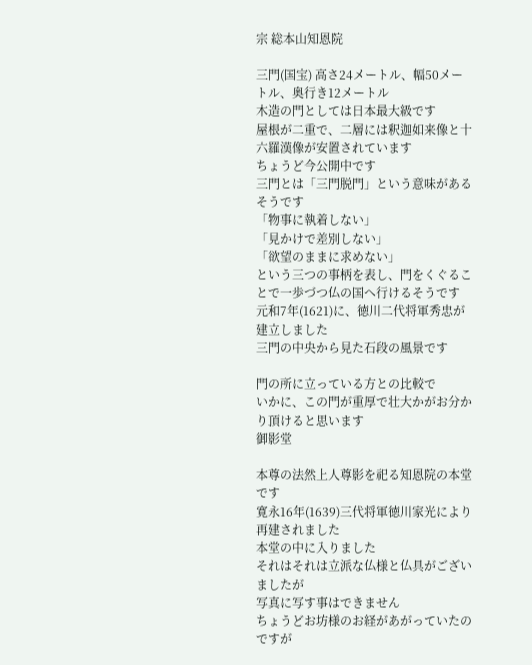宗 総本山知恩院

三門(国宝) 高さ24メートル、幅50メートル、奥行き12メートル
木造の門としては日本最大級です
屋根が二重で、二層には釈迦如来像と十六羅漢像が安置されています
ちょうど今公開中です
三門とは「三門脱門」という意味があるそうです
「物事に執着しない」
「見かけで差別しない」
「欲望のままに求めない」
という三つの事柄を表し、門をくぐることで一歩づつ仏の国へ行けるそうです
元和7年(1621)に、徳川二代将軍秀忠が建立しました
三門の中央から見た石段の風景です

門の所に立っている方との比較で
いかに、この門が重厚で壮大かがお分かり頂けると思います
御影堂

本尊の法然上人尊影を祀る知恩院の本堂です
寛永16年(1639)三代将軍徳川家光により再建されました
本堂の中に入りました
それはそれは立派な仏様と仏具がございましたが
写真に写す事はできません
ちょうどお坊様のお経があがっていたのですが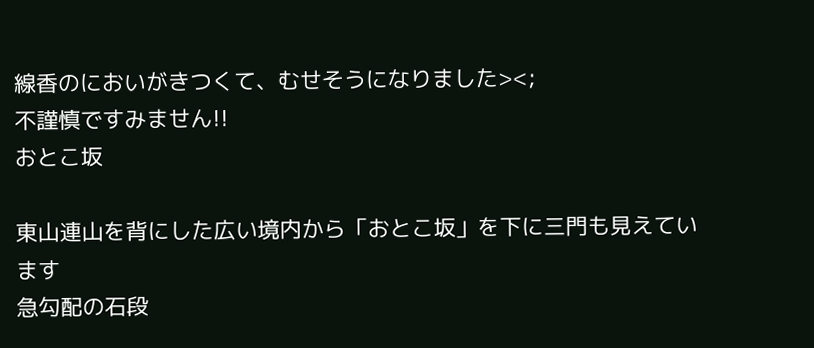線香のにおいがきつくて、むせそうになりました><;
不謹慎ですみません!!
おとこ坂

東山連山を背にした広い境内から「おとこ坂」を下に三門も見えています
急勾配の石段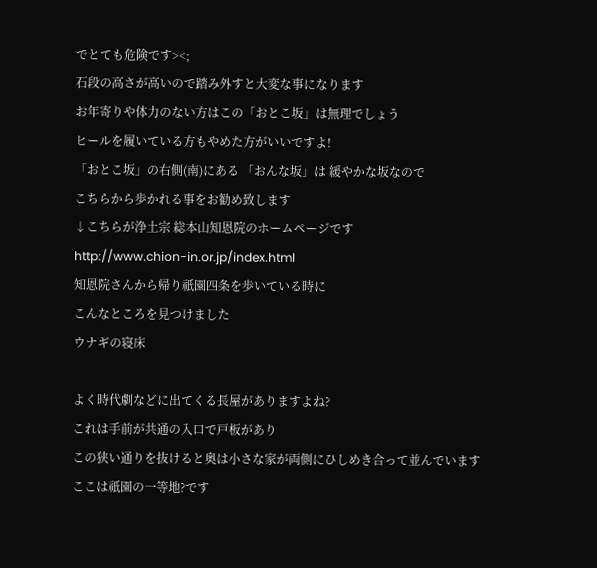でとても危険です><;
石段の高さが高いので踏み外すと大変な事になります
お年寄りや体力のない方はこの「おとこ坂」は無理でしょう
ヒールを履いている方もやめた方がいいですよ!
「おとこ坂」の右側(南)にある 「おんな坂」は 緩やかな坂なので
こちらから歩かれる事をお勧め致します
↓こちらが浄土宗 総本山知恩院のホームページです
http://www.chion-in.or.jp/index.html
知恩院さんから帰り祇園四条を歩いている時に
こんなところを見つけました
ウナギの寝床

よく時代劇などに出てくる長屋がありますよね?
これは手前が共通の入口で戸板があり
この狭い通りを抜けると奥は小さな家が両側にひしめき合って並んでいます
ここは祇園の一等地?です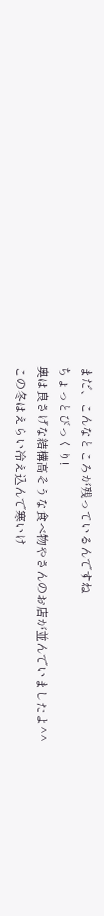まだ、こんなところが残っているんですね
ちょっとびっくり!
奥は良さげな結構高そうな食べ物やさんのお店が並んでいましたよ^^
この冬はえらい冷え込んで寒いけ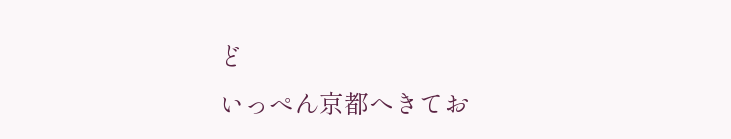ど
いっぺん京都へきてお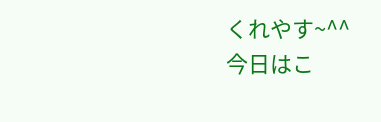くれやす~^^
今日はこ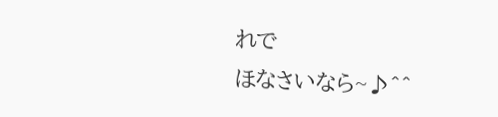れで
ほなさいなら~♪^^